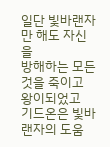일단 빛바랜자만 해도 자신을
방해하는 모든것을 죽이고 왕이되었고
기드온은 빛바랜자의 도움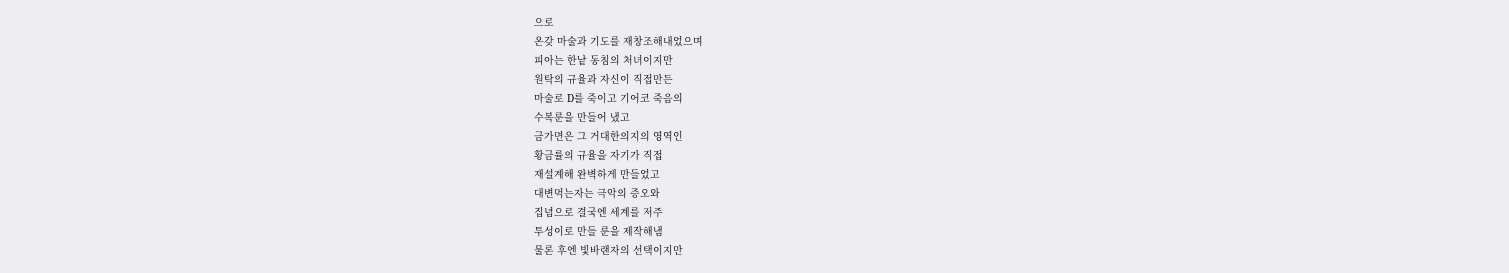으로
온갖 마술과 기도를 재창조해내었으며
피아는 한낱 동침의 처녀이지만
원탁의 규율과 자신이 직접만든
마술로 D를 죽이고 기어코 죽음의
수복룬을 만들어 냈고
금가면은 그 거대한의지의 영역인
황금률의 규율을 자기가 직접
재설계해 완벽하게 만들었고
대변먹는자는 극악의 증오와
집념으로 결국엔 세계를 저주
투성이로 만들 룬을 제작해냄
물론 후엔 빛바랜자의 선택이지만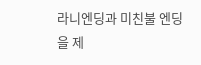라니엔딩과 미친불 엔딩을 제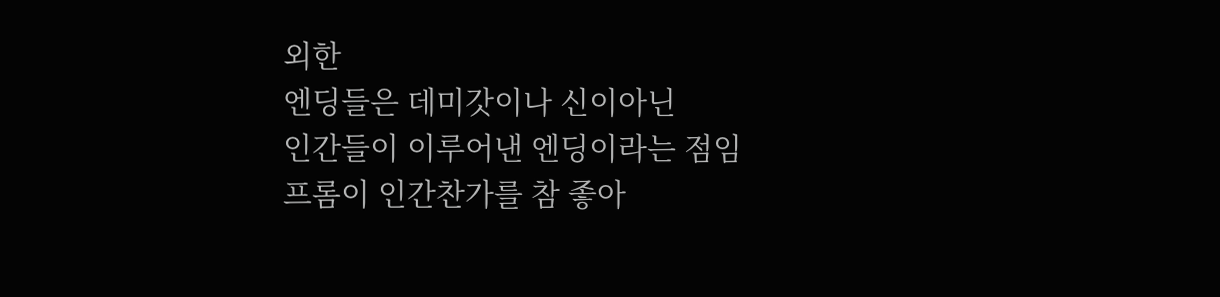외한
엔딩들은 데미갓이나 신이아닌
인간들이 이루어낸 엔딩이라는 점임
프롬이 인간찬가를 참 좋아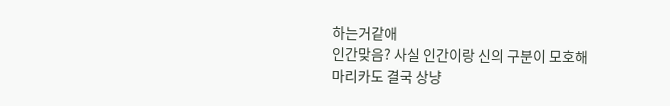하는거같애
인간맞음? 사실 인간이랑 신의 구분이 모호해
마리카도 결국 상냥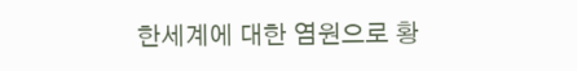한세계에 대한 염원으로 황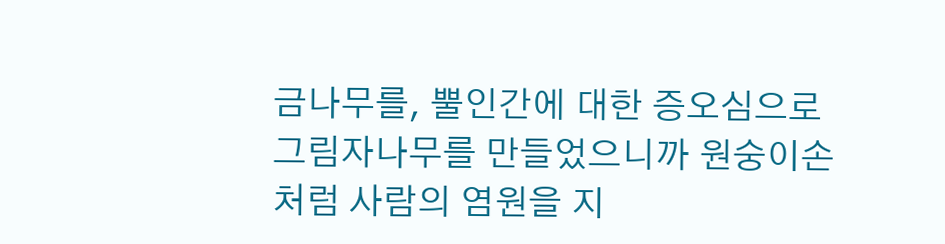금나무를, 뿔인간에 대한 증오심으로 그림자나무를 만들었으니까 원숭이손처럼 사람의 염원을 지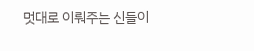멋대로 이뤄주는 신들이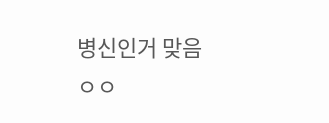병신인거 맞음 ㅇㅇ